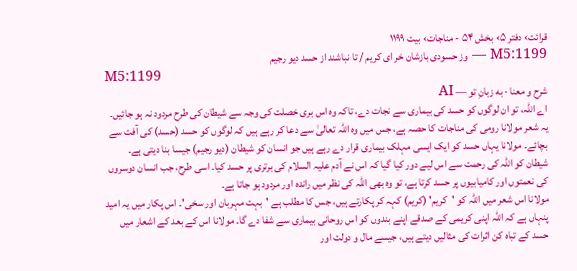قرائت› دفتر ۵› بخش ۵۴ - مناجات› بیت ۱۱۹۹
M5:1199 — وز حسودی بازشان خر ای کریم / تا نباشند از حسد دیو رجیم
M5:1199
شرح و معنا · به زبانِ تو — AI
اے اللہ، تو ان لوگوں کو حسد کی بیماری سے نجات دے، تاکہ وہ اس بری خصلت کی وجہ سے شیطان کی طرح مردود نہ ہو جائیں۔
یہ شعر مولانا رومی کی مناجات کا حصہ ہے، جس میں وہ اللہ تعالیٰ سے دعا کر رہے ہیں کہ لوگوں کو حسد (حسد) کی آفت سے بچائے۔ مولانا یہاں حسد کو ایک ایسی مہلک بیماری قرار دے رہے ہیں جو انسان کو شیطان (دیو رجیم) جیسا بنا دیتی ہے۔ شیطان کو اللہ کی رحمت سے اس لیے دور کیا گیا کہ اس نے آدم علیہ السلام کی برتری پر حسد کیا۔ اسی طرح، جب انسان دوسروں کی نعمتوں اور کامیابیوں پر حسد کرتا ہے، تو وہ بھی اللہ کی نظر میں راندہ اور مردود ہو جاتا ہے۔
مولانا اس شعر میں اللہ کو 'کریم' (کریم) کہہ کر پکارتے ہیں، جس کا مطلب ہے 'بہت مہربان اور سخی'۔ اس پکار میں یہ امید پنہاں ہے کہ اللہ اپنی کریمی کے صدقے اپنے بندوں کو اس روحانی بیماری سے شفا دے گا۔ مولانا اس کے بعد کے اشعار میں حسد کے تباہ کن اثرات کی مثالیں دیتے ہیں، جیسے مال و دولت اور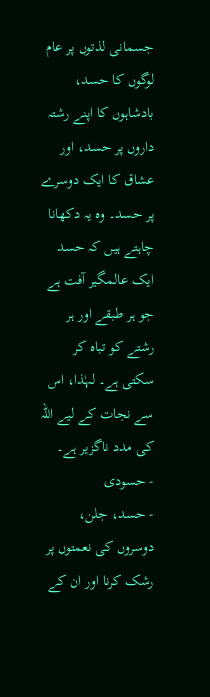جسمانی لذتوں پر عام لوگوں کا حسد، بادشاہوں کا اپنے رشتہ داروں پر حسد، اور عشاق کا ایک دوسرے پر حسد۔ وہ یہ دکھانا چاہتے ہیں کہ حسد ایک عالمگیر آفت ہے جو ہر طبقے اور ہر رشتے کو تباہ کر سکتی ہے۔ لہٰذا، اس سے نجات کے لیے اللہ کی مدد ناگزیر ہے۔
- حسودی
- حسد، جلن، دوسروں کی نعمتوں پر رشک کرنا اور ان کے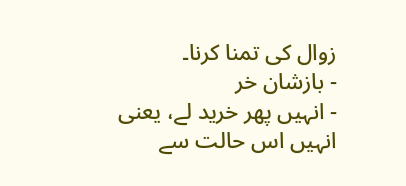زوال کی تمنا کرنا۔
- بازشان خر
- انہیں پھر خرید لے، یعنی انہیں اس حالت سے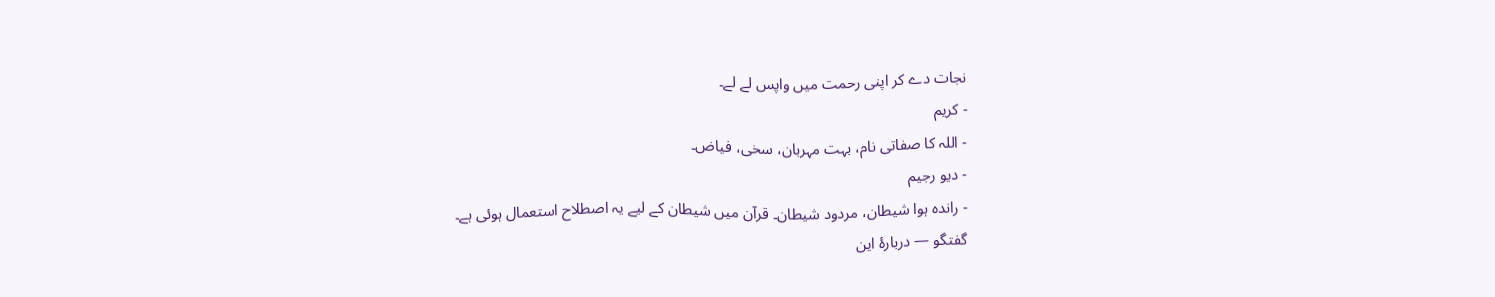نجات دے کر اپنی رحمت میں واپس لے لے۔
- کریم
- اللہ کا صفاتی نام، بہت مہربان، سخی، فیاض۔
- دیو رجیم
- راندہ ہوا شیطان، مردود شیطان۔ قرآن میں شیطان کے لیے یہ اصطلاح استعمال ہوئی ہے۔
گفتگو — دربارهٔ این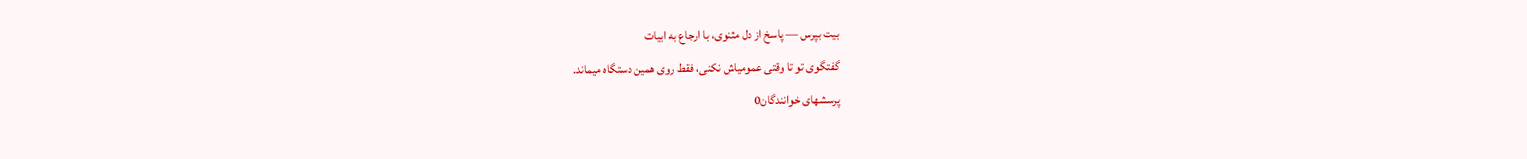بیت بپرس — پاسخ از دل مثنوی، با ارجاع به ابیات
گفتگوی تو تا وقتی عمومیاش نکنی، فقط روی همین دستگاه میماند.
پرسشهای خوانندگان0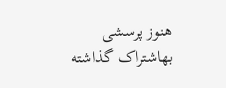هنوز پرسشی بهاشتراک گذاشته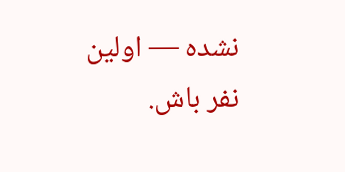نشده — اولین نفر باش.